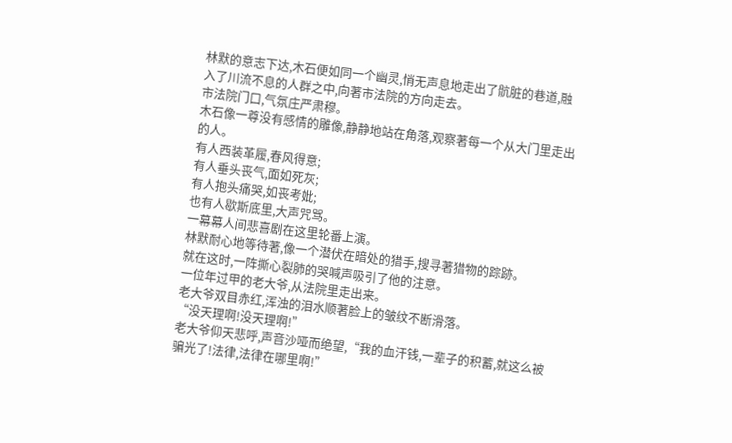林默的意志下达,木石便如同一个幽灵,悄无声息地走出了骯脏的巷道,融入了川流不息的人群之中,向著市法院的方向走去。
市法院门口,气氛庄严肃穆。
木石像一尊没有感情的雕像,静静地站在角落,观察著每一个从大门里走出的人。
有人西装革履,春风得意;
有人垂头丧气,面如死灰;
有人抱头痛哭,如丧考妣;
也有人歇斯底里,大声咒骂。
一幕幕人间悲喜剧在这里轮番上演。
林默耐心地等待著,像一个潜伏在暗处的猎手,搜寻著猎物的踪跡。
就在这时,一阵撕心裂肺的哭喊声吸引了他的注意。
一位年过甲的老大爷,从法院里走出来。
老大爷双目赤红,浑浊的泪水顺著脸上的皱纹不断滑落。
“没天理啊!没天理啊!”
老大爷仰天悲呼,声音沙哑而绝望,“我的血汗钱,一辈子的积蓄,就这么被骗光了!法律,法律在哪里啊!”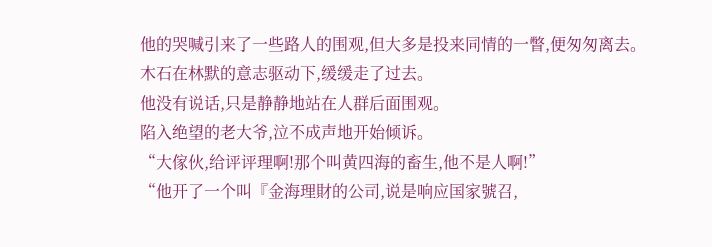他的哭喊引来了一些路人的围观,但大多是投来同情的一瞥,便匆匆离去。
木石在林默的意志驱动下,缓缓走了过去。
他没有说话,只是静静地站在人群后面围观。
陷入绝望的老大爷,泣不成声地开始倾诉。
“大傢伙,给评评理啊!那个叫黄四海的畜生,他不是人啊!”
“他开了一个叫『金海理財的公司,说是响应国家號召,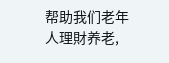帮助我们老年人理財养老,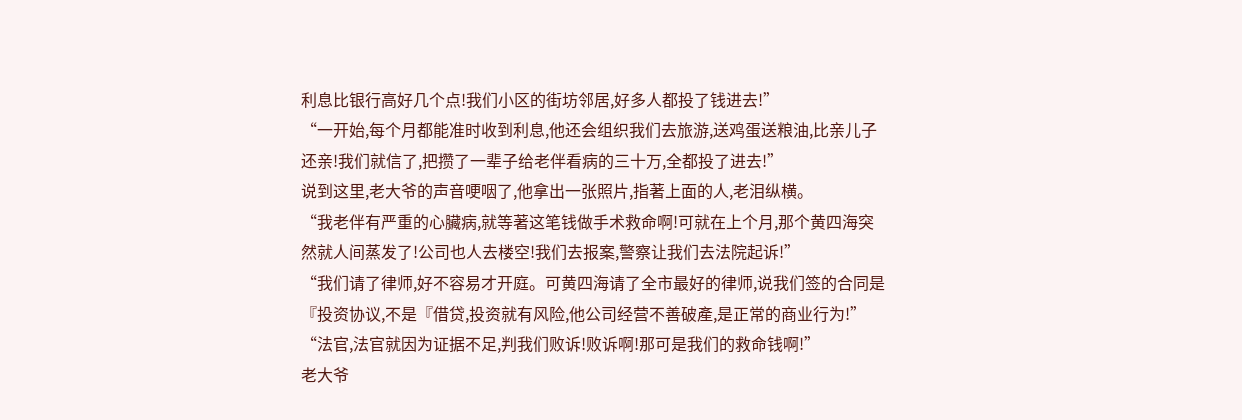利息比银行高好几个点!我们小区的街坊邻居,好多人都投了钱进去!”
“一开始,每个月都能准时收到利息,他还会组织我们去旅游,送鸡蛋送粮油,比亲儿子还亲!我们就信了,把攒了一辈子给老伴看病的三十万,全都投了进去!”
说到这里,老大爷的声音哽咽了,他拿出一张照片,指著上面的人,老泪纵横。
“我老伴有严重的心臟病,就等著这笔钱做手术救命啊!可就在上个月,那个黄四海突然就人间蒸发了!公司也人去楼空!我们去报案,警察让我们去法院起诉!”
“我们请了律师,好不容易才开庭。可黄四海请了全市最好的律师,说我们签的合同是『投资协议,不是『借贷,投资就有风险,他公司经营不善破產,是正常的商业行为!”
“法官,法官就因为证据不足,判我们败诉!败诉啊!那可是我们的救命钱啊!”
老大爷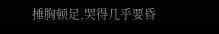捶胸顿足,哭得几乎要昏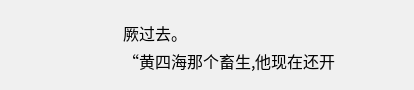厥过去。
“黄四海那个畜生,他现在还开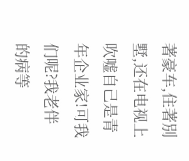著豪车,住著別墅,还在电视上吹嘘自己是青年企业家!可我们呢?我老伴的病等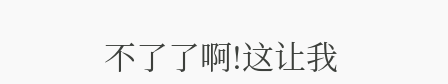不了了啊!这让我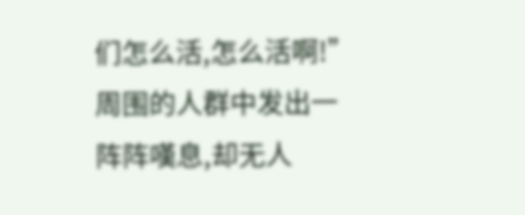们怎么活,怎么活啊!”
周围的人群中发出一阵阵嘆息,却无人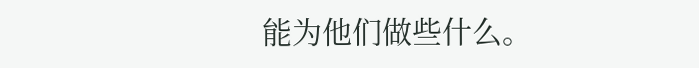能为他们做些什么。